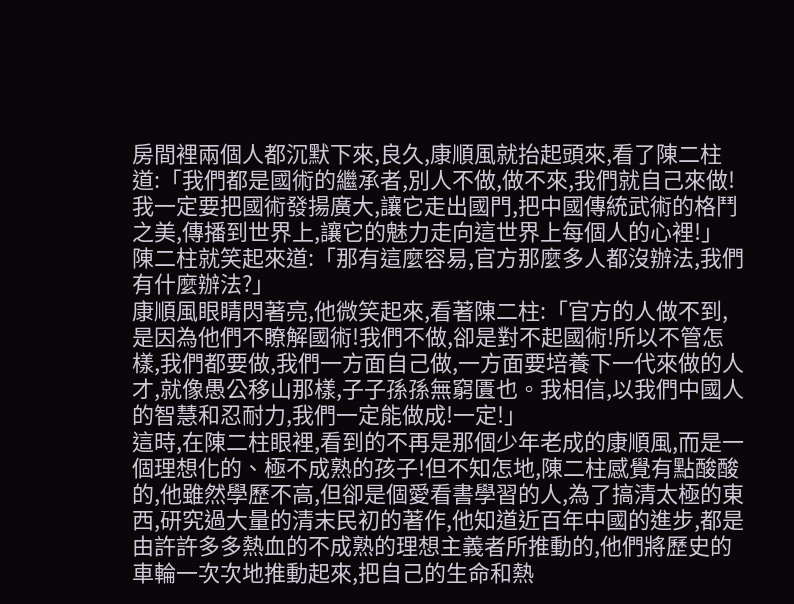房間裡兩個人都沉默下來,良久,康順風就抬起頭來,看了陳二柱道:「我們都是國術的繼承者,別人不做,做不來,我們就自己來做!我一定要把國術發揚廣大,讓它走出國門,把中國傳統武術的格鬥之美,傳播到世界上,讓它的魅力走向這世界上每個人的心裡!」
陳二柱就笑起來道:「那有這麼容易,官方那麼多人都沒辦法,我們有什麼辦法?」
康順風眼睛閃著亮,他微笑起來,看著陳二柱:「官方的人做不到,是因為他們不瞭解國術!我們不做,卻是對不起國術!所以不管怎樣,我們都要做,我們一方面自己做,一方面要培養下一代來做的人才,就像愚公移山那樣,子子孫孫無窮匱也。我相信,以我們中國人的智慧和忍耐力,我們一定能做成!一定!」
這時,在陳二柱眼裡,看到的不再是那個少年老成的康順風,而是一個理想化的、極不成熟的孩子!但不知怎地,陳二柱感覺有點酸酸的,他雖然學歷不高,但卻是個愛看書學習的人,為了搞清太極的東西,研究過大量的清末民初的著作,他知道近百年中國的進步,都是由許許多多熱血的不成熟的理想主義者所推動的,他們將歷史的車輪一次次地推動起來,把自己的生命和熱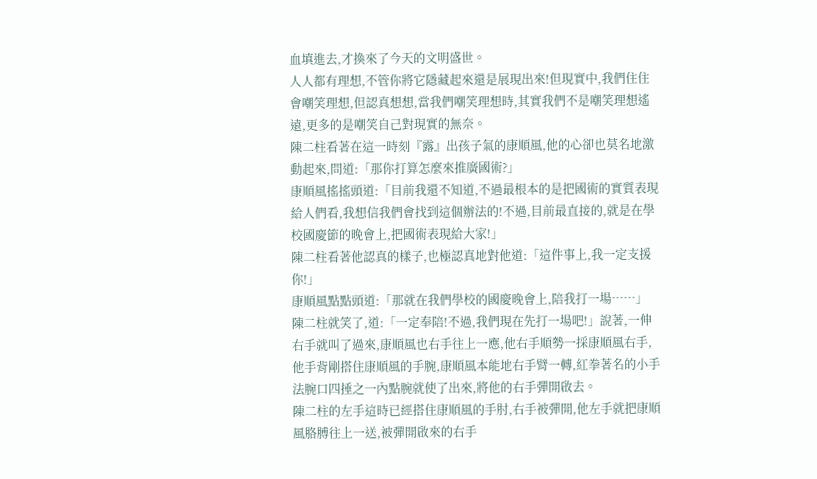血填進去,才換來了今天的文明盛世。
人人都有理想,不管你將它隱藏起來還是展現出來!但現實中,我們住住會嘲笑理想,但認真想想,當我們嘲笑理想時,其實我們不是嘲笑理想遙遠,更多的是嘲笑自己對現實的無奈。
陳二柱看著在這一時刻『露』出孩子氣的康順風,他的心卻也莫名地激動起來,問道:「那你打算怎麼來推廣國術?」
康順風搖搖頭道:「目前我還不知道,不過最根本的是把國術的實質表現給人們看,我想信我們會找到這個辦法的!不過,目前最直接的,就是在學校國慶節的晚會上,把國術表現給大家!」
陳二柱看著他認真的樣子,也極認真地對他道:「這件事上,我一定支援你!」
康順風點點頭道:「那就在我們學校的國慶晚會上,陪我打一場……」
陳二柱就笑了,道:「一定奉陪!不過,我們現在先打一場吧!」說著,一伸右手就叫了過來,康順風也右手往上一應,他右手順勢一採康順風右手,他手背剛搭住康順風的手腕,康順風本能地右手臂一轉,紅拳著名的小手法腕口四捶之一內點腕就使了出來,將他的右手彈開啟去。
陳二柱的左手這時已經搭住康順風的手肘,右手被彈開,他左手就把康順風胳膊往上一送,被彈開啟來的右手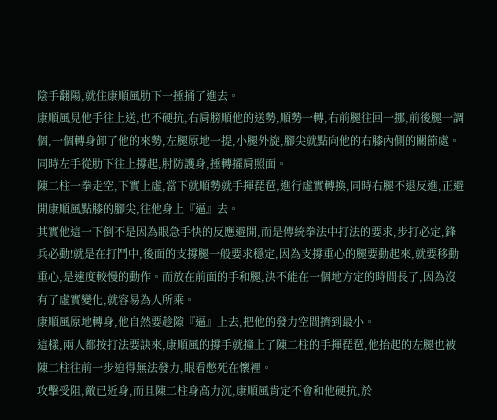陰手翻陽,就住康順風肋下一捶捅了進去。
康順風見他手往上送,也不硬抗,右肩膀順他的送勢,順勢一轉,右前腿往回一挪,前後腿一調個,一個轉身卸了他的來勢,左腿原地一提,小腿外旋,腳尖就點向他的右膝內側的關節處。同時左手從肋下往上撐起,肘防護身,捶轉攉肩照面。
陳二柱一拳走空,下實上虛,當下就順勢就手揮琵琶,進行虛實轉換,同時右腿不退反進,正避開康順風點膝的腳尖,往他身上『逼』去。
其實他這一下倒不是因為眼急手快的反應避開,而是傳統拳法中打法的要求,步打必定,鋒兵必動!就是在打鬥中,後面的支撐腿一般要求穩定,因為支撐重心的腿要動起來,就要移動重心,是速度較慢的動作。而放在前面的手和腿,決不能在一個地方定的時間長了,因為沒有了虛實變化,就容易為人所乘。
康順風原地轉身,他自然要趁隙『逼』上去,把他的發力空間擠到最小。
這樣,兩人都按打法要訣來,康順風的撐手就撞上了陳二柱的手揮琵琶,他抬起的左腿也被陳二柱往前一步迫得無法發力,眼看憋死在懷裡。
攻擊受阻,敵已近身,而且陳二柱身高力沉,康順風肯定不會和他硬抗,於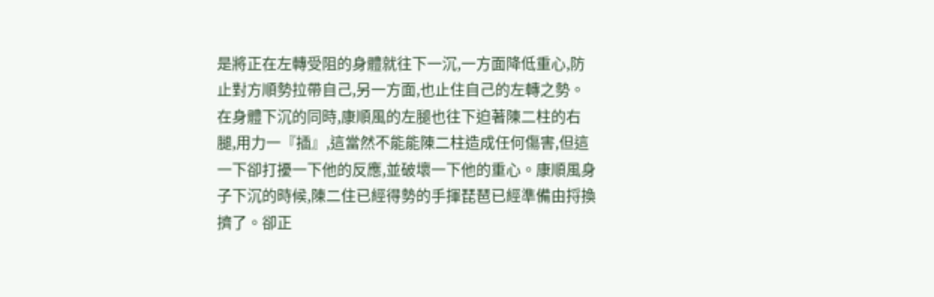是將正在左轉受阻的身體就往下一沉,一方面降低重心,防止對方順勢拉帶自己,另一方面,也止住自己的左轉之勢。在身體下沉的同時,康順風的左腿也往下迫著陳二柱的右腿,用力一『插』,這當然不能能陳二柱造成任何傷害,但這一下卻打擾一下他的反應,並破壞一下他的重心。康順風身子下沉的時候,陳二住已經得勢的手揮琵琶已經準備由捋換擠了。卻正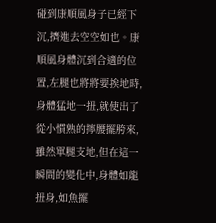碰到康順風身子已經下沉,擠進去空空如也。康順風身體沉到合適的位置,左腿也將將要挨地時,身體猛地一扭,就使出了從小慣熟的擰腰擺胯來,雖然單腿支地,但在這一瞬間的變化中,身體如龍扭身,如魚擺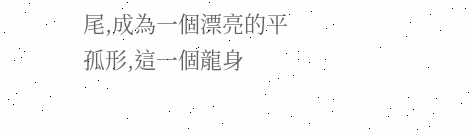尾,成為一個漂亮的平孤形,這一個龍身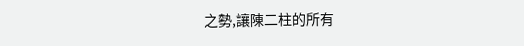之勢,讓陳二柱的所有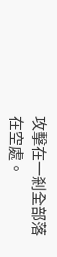攻擊在一剎全部落在空處。